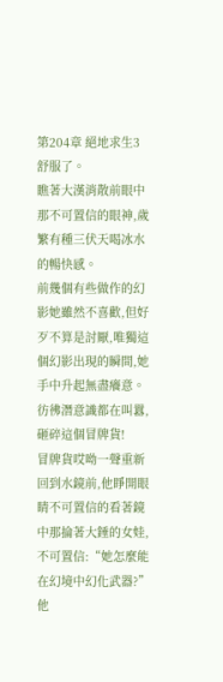第204章 絕地求生3
舒服了。
瞧著大漢消散前眼中那不可置信的眼神,歲繁有種三伏天喝冰水的暢快感。
前幾個有些做作的幻影她雖然不喜歡,但好歹不算是討厭,唯獨這個幻影出現的瞬間,她手中升起無盡癢意。
彷彿潛意識都在叫囂,砸碎這個冒牌貨!
冒牌貨哎呦一聲重新回到水鏡前,他睜開眼睛不可置信的看著鏡中那掄著大錘的女娃,不可置信:“她怎麼能在幻境中幻化武器?”
他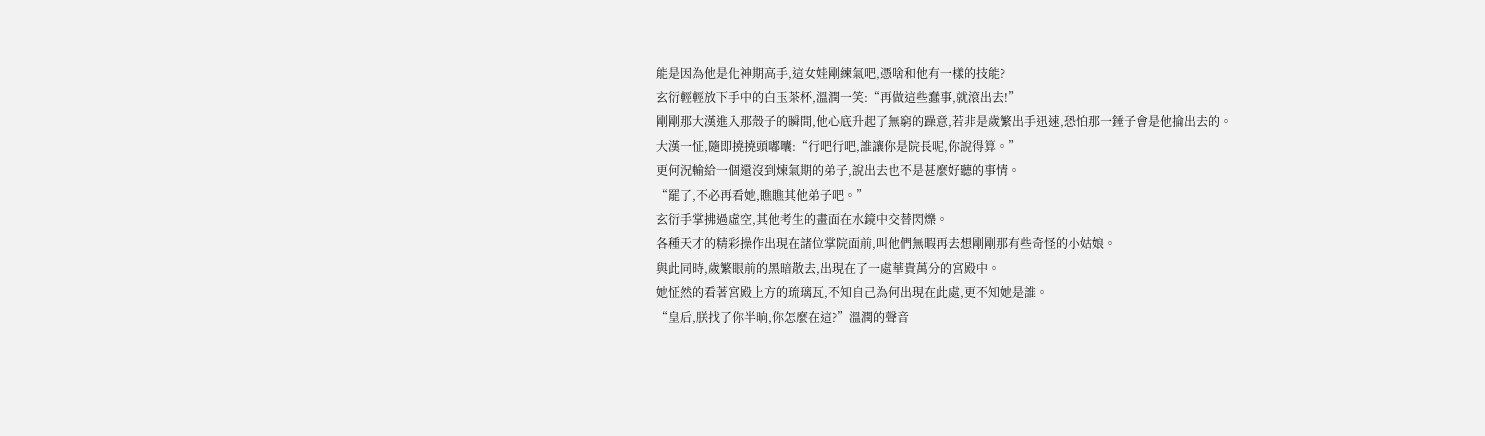能是因為他是化神期高手,這女娃剛練氣吧,憑啥和他有一樣的技能?
玄衍輕輕放下手中的白玉茶杯,溫潤一笑:“再做這些蠢事,就滾出去!”
剛剛那大漢進入那殼子的瞬間,他心底升起了無窮的躁意,若非是歲繁出手迅速,恐怕那一錘子會是他掄出去的。
大漢一怔,隨即撓撓頭嘟囔:“行吧行吧,誰讓你是院長呢,你說得算。”
更何況輸給一個還沒到煉氣期的弟子,說出去也不是甚麼好聽的事情。
“罷了,不必再看她,瞧瞧其他弟子吧。”
玄衍手掌拂過虛空,其他考生的畫面在水鏡中交替閃爍。
各種天才的精彩操作出現在諸位掌院面前,叫他們無暇再去想剛剛那有些奇怪的小姑娘。
與此同時,歲繁眼前的黑暗散去,出現在了一處華貴萬分的宮殿中。
她怔然的看著宮殿上方的琉璃瓦,不知自己為何出現在此處,更不知她是誰。
“皇后,朕找了你半晌,你怎麼在這?”溫潤的聲音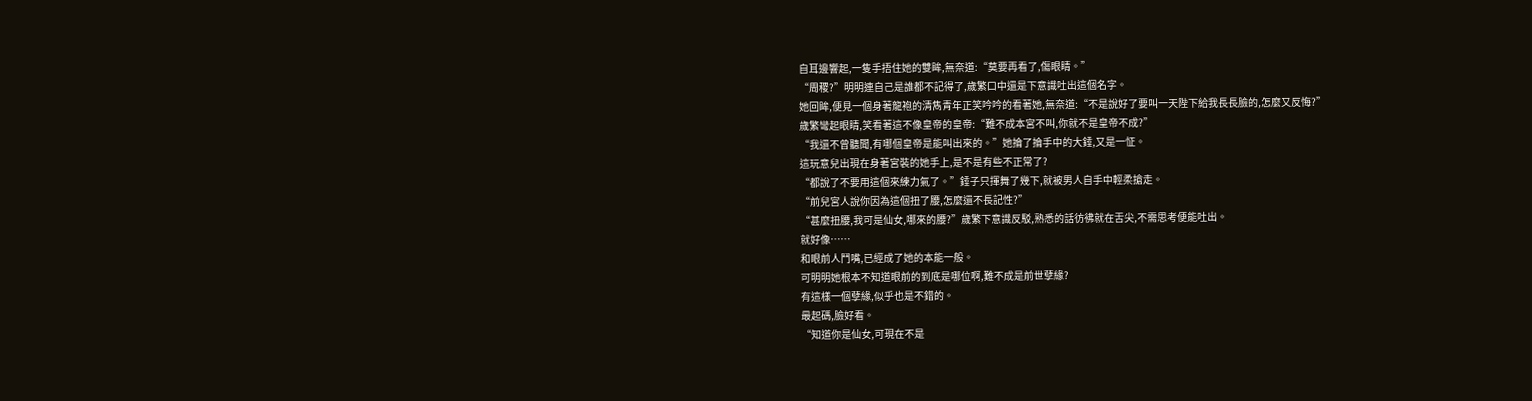自耳邊響起,一隻手捂住她的雙眸,無奈道:“莫要再看了,傷眼睛。”
“周稷?”明明連自己是誰都不記得了,歲繁口中還是下意識吐出這個名字。
她回眸,便見一個身著龍袍的清雋青年正笑吟吟的看著她,無奈道:“不是說好了要叫一天陛下給我長長臉的,怎麼又反悔?”
歲繁彎起眼睛,笑看著這不像皇帝的皇帝:“難不成本宮不叫,你就不是皇帝不成?”
“我還不曾聽聞,有哪個皇帝是能叫出來的。”她掄了掄手中的大錘,又是一怔。
這玩意兒出現在身著宮裝的她手上,是不是有些不正常了?
“都說了不要用這個來練力氣了。”錘子只揮舞了幾下,就被男人自手中輕柔搶走。
“前兒宮人說你因為這個扭了腰,怎麼還不長記性?”
“甚麼扭腰,我可是仙女,哪來的腰?”歲繁下意識反駁,熟悉的話彷彿就在舌尖,不需思考便能吐出。
就好像……
和眼前人鬥嘴,已經成了她的本能一般。
可明明她根本不知道眼前的到底是哪位啊,難不成是前世孽緣?
有這樣一個孽緣,似乎也是不錯的。
最起碼,臉好看。
“知道你是仙女,可現在不是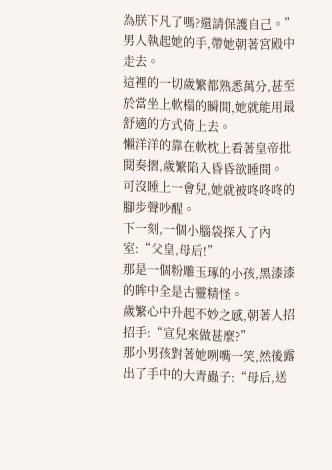為朕下凡了嗎?還請保護自己。”男人執起她的手,帶她朝著宮殿中走去。
這裡的一切歲繁都熟悉萬分,甚至於當坐上軟榻的瞬間,她就能用最舒適的方式倚上去。
懶洋洋的靠在軟枕上看著皇帝批閱奏摺,歲繁陷入昏昏欲睡間。
可沒睡上一會兒,她就被咚咚咚的腳步聲吵醒。
下一刻,一個小腦袋探入了內室:“父皇,母后!”
那是一個粉雕玉琢的小孩,黑漆漆的眸中全是古靈精怪。
歲繁心中升起不妙之感,朝著人招招手:“宣兒來做甚麼?”
那小男孩對著她咧嘴一笑,然後露出了手中的大青蟲子:“母后,送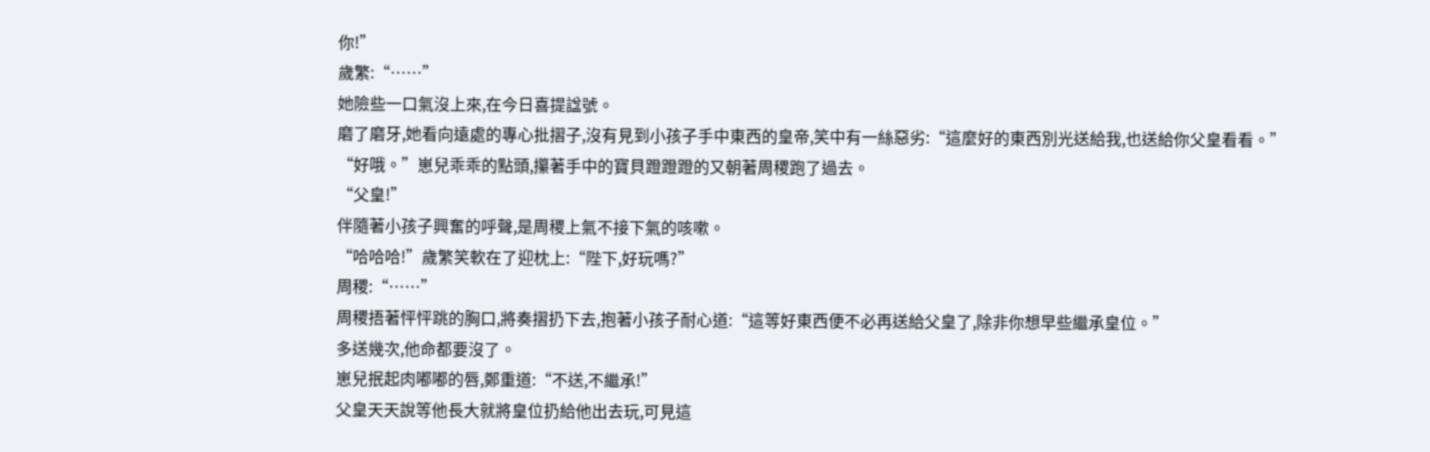你!”
歲繁:“……”
她險些一口氣沒上來,在今日喜提諡號。
磨了磨牙,她看向遠處的專心批摺子,沒有見到小孩子手中東西的皇帝,笑中有一絲惡劣:“這麼好的東西別光送給我,也送給你父皇看看。”
“好哦。”崽兒乖乖的點頭,攥著手中的寶貝蹬蹬蹬的又朝著周稷跑了過去。
“父皇!”
伴隨著小孩子興奮的呼聲,是周稷上氣不接下氣的咳嗽。
“哈哈哈!”歲繁笑軟在了迎枕上:“陛下,好玩嗎?”
周稷:“……”
周稷捂著怦怦跳的胸口,將奏摺扔下去,抱著小孩子耐心道:“這等好東西便不必再送給父皇了,除非你想早些繼承皇位。”
多送幾次,他命都要沒了。
崽兒抿起肉嘟嘟的唇,鄭重道:“不送,不繼承!”
父皇天天說等他長大就將皇位扔給他出去玩,可見這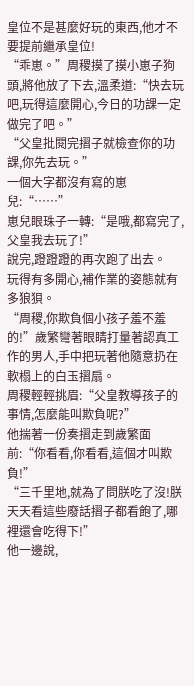皇位不是甚麼好玩的東西,他才不要提前繼承皇位!
“乖崽。”周稷摸了摸小崽子狗頭,將他放了下去,溫柔道:“快去玩吧,玩得這麼開心,今日的功課一定做完了吧。”
“父皇批閱完摺子就檢查你的功課,你先去玩。”
一個大字都沒有寫的崽兒:“……”
崽兒眼珠子一轉:“是哦,都寫完了,父皇我去玩了!”
說完,蹬蹬蹬的再次跑了出去。
玩得有多開心,補作業的姿態就有多狼狽。
“周稷,你欺負個小孩子羞不羞的!”歲繁彎著眼睛打量著認真工作的男人,手中把玩著他隨意扔在軟榻上的白玉摺扇。
周稷輕輕挑眉:“父皇教導孩子的事情,怎麼能叫欺負呢?”
他揣著一份奏摺走到歲繁面前:“你看看,你看看,這個才叫欺負!”
“三千里地,就為了問朕吃了沒!朕天天看這些廢話摺子都看飽了,哪裡還會吃得下!”
他一邊說,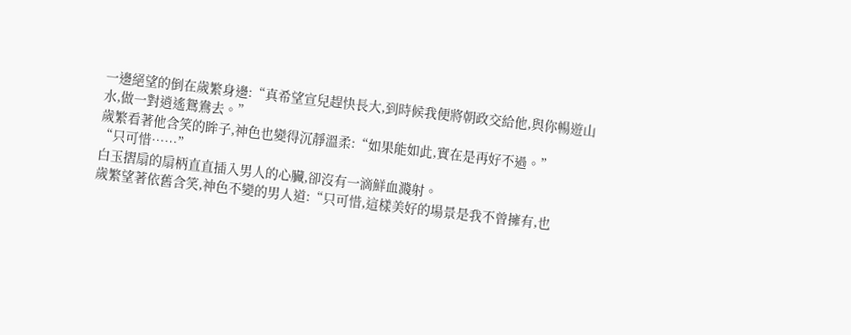一邊絕望的倒在歲繁身邊:“真希望宣兒趕快長大,到時候我便將朝政交給他,與你暢遊山水,做一對逍遙鴛鴦去。”
歲繁看著他含笑的眸子,神色也變得沉靜溫柔:“如果能如此,實在是再好不過。”
“只可惜……”
白玉摺扇的扇柄直直插入男人的心臟,卻沒有一滴鮮血濺射。
歲繁望著依舊含笑,神色不變的男人道:“只可惜,這樣美好的場景是我不曾擁有,也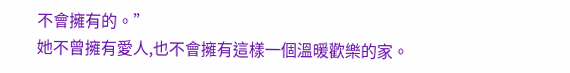不會擁有的。”
她不曾擁有愛人,也不會擁有這樣一個溫暖歡樂的家。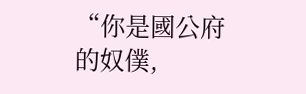“你是國公府的奴僕,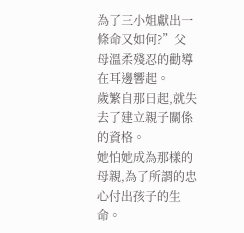為了三小姐獻出一條命又如何?”父母溫柔殘忍的勸導在耳邊響起。
歲繁自那日起,就失去了建立親子關係的資格。
她怕她成為那樣的母親,為了所謂的忠心付出孩子的生命。